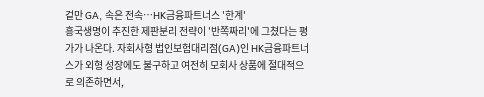겉만 GA, 속은 전속…HK금융파트너스 '한계'
흥국생명이 추진한 제판분리 전략이 '반쪽짜리'에 그쳤다는 평가가 나온다. 자회사형 법인보험대리점(GA)인 HK금융파트너스가 외형 성장에도 불구하고 여전히 모회사 상품에 절대적으로 의존하면서,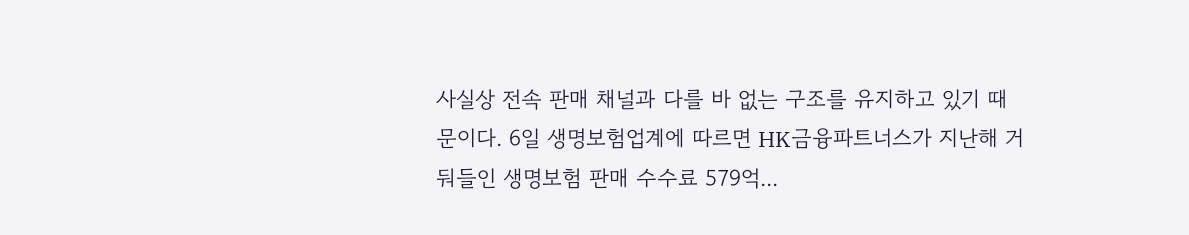사실상 전속 판매 채널과 다를 바 없는 구조를 유지하고 있기 때문이다. 6일 생명보험업계에 따르면 HK금융파트너스가 지난해 거둬들인 생명보험 판매 수수료 579억...